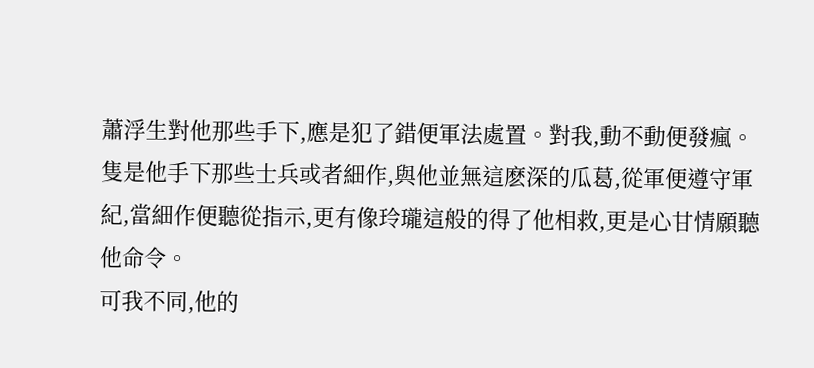蕭浮生對他那些手下,應是犯了錯便軍法處置。對我,動不動便發瘋。
隻是他手下那些士兵或者細作,與他並無這麽深的瓜葛,從軍便遵守軍紀,當細作便聽從指示,更有像玲瓏這般的得了他相救,更是心甘情願聽他命令。
可我不同,他的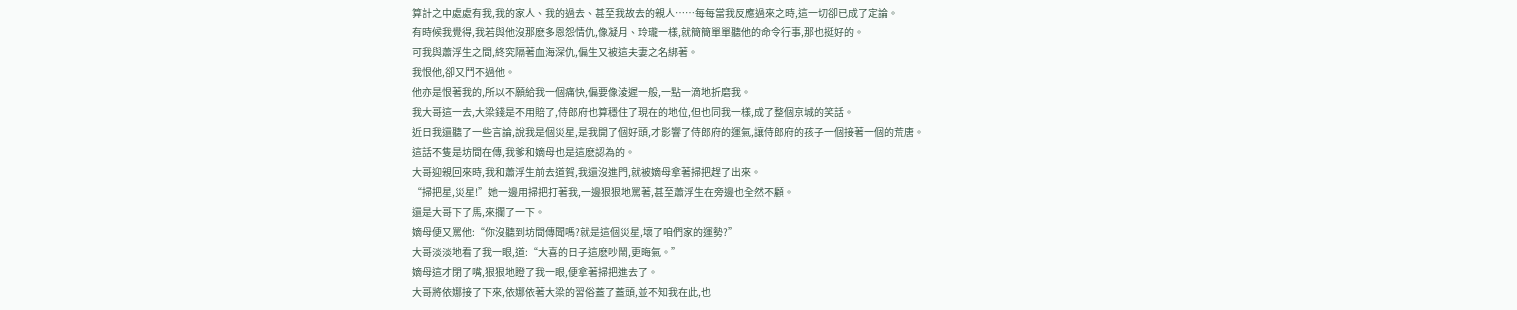算計之中處處有我,我的家人、我的過去、甚至我故去的親人……每每當我反應過來之時,這一切卻已成了定論。
有時候我覺得,我若與他沒那麽多恩怨情仇,像凝月、玲瓏一樣,就簡簡單單聽他的命令行事,那也挺好的。
可我與蕭浮生之間,終究隔著血海深仇,偏生又被這夫妻之名綁著。
我恨他,卻又鬥不過他。
他亦是恨著我的,所以不願給我一個痛快,偏要像淩遲一般,一點一滴地折磨我。
我大哥這一去,大梁錢是不用賠了,侍郎府也算穩住了現在的地位,但也同我一樣,成了整個京城的笑話。
近日我還聽了一些言論,說我是個災星,是我開了個好頭,才影響了侍郎府的運氣,讓侍郎府的孩子一個接著一個的荒唐。
這話不隻是坊間在傳,我爹和嫡母也是這麽認為的。
大哥迎親回來時,我和蕭浮生前去道賀,我還沒進門,就被嫡母拿著掃把趕了出來。
“掃把星,災星!”她一邊用掃把打著我,一邊狠狠地罵著,甚至蕭浮生在旁邊也全然不顧。
還是大哥下了馬,來攔了一下。
嫡母便又罵他:“你沒聽到坊間傳聞嗎?就是這個災星,壞了咱們家的運勢?”
大哥淡淡地看了我一眼,道:“大喜的日子這麽吵鬧,更晦氣。”
嫡母這才閉了嘴,狠狠地瞪了我一眼,便拿著掃把進去了。
大哥將依娜接了下來,依娜依著大梁的習俗蓋了蓋頭,並不知我在此,也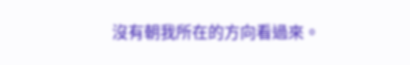沒有朝我所在的方向看過來。